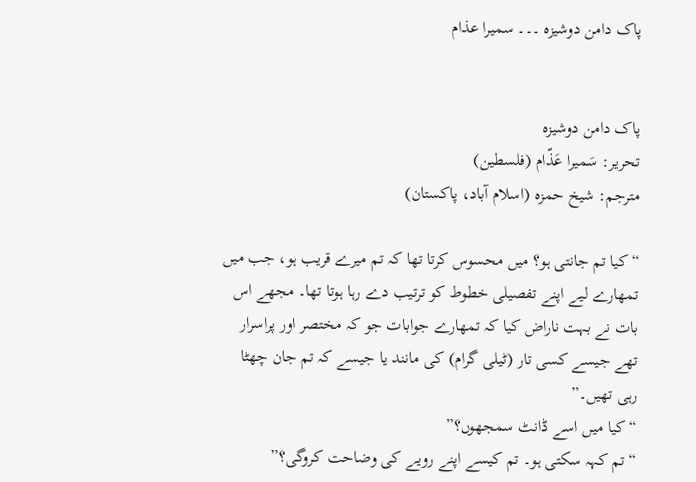پاک دامن دوشیزہ ۔۔۔ سمیرا عذام


پاک دامن دوشیزہ
تحریر: سَمیرا عَذّام (فلسطین)
مترجم: شیخ حمزہ (اسلام آباد، پاکستان)

“کیا تم جانتی ہو؟ میں محسوس کرتا تھا کہ تم میرے قریب ہو، جب میں تمھارے لیے اپنے تفصیلی خطوط کو ترتیب دے رہا ہوتا تھا۔ مجھے اس بات نے بہت ناراض کیا کہ تمھارے جوابات جو کہ مختصر اور پراسرار تھے جیسے کسی تار (ٹیلی گرام) کی مانند یا جیسے کہ تم جان چھٹا رہی تھیں۔”
“کیا میں اسے ڈانٹ سمجھوں؟”
“تم کہہ سکتی ہو۔ تم کیسے اپنے رویے کی وضاحت کروگی؟”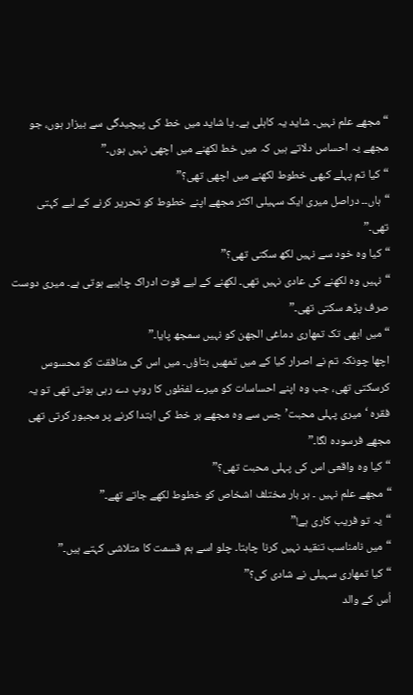“مجھے علم نہیں۔ شاید یہ کاہلی ہے۔ یا شاید میں خط کی پیچیدگی سے بیزار ہوں، جو مجھے یہ احساس دلاتے ہیں کہ میں خط لکھنے میں اچھی نہیں ہوں۔”
“کیا تم پہلے کبھی خطوط لکھنے میں اچھی تھی؟”
“ہاں۔۔ دراصل میری ایک سہیلی اکثر مجھے اپنے خطوط کو تحریر کرنے کے لیے کہتی تھی۔”
“کیا وہ خود سے نہیں لکھ سکتی تھی؟”
“نہیں وہ لکھنے کی عادی نہیں تھی۔ لکھنے کے لیے قوت ادراک چاہیے ہوتی ہے۔ میری دوست صرف پڑھ سکتی تھی۔”
“میں ابھی تک تمھاری دماغی الجھن کو نہیں سمجھ پایا۔”
اچھا چونکہ تم نے اصرار کیا کے میں تمھیں بتاؤں۔ میں اس کی منافقت کو محسوس کرسکتی تھی، جب وہ اپنے احساسات کو میرے لفظوں کا روپ دے رہی ہوتی تھی تو یہ فقرہ ‘میری پہلی محبت’ جس سے وہ مجھے ہر خط کی ابتدا کرنے پر مجبور کرتی تھی مجھے فرسودہ لگا۔”
“کیا وہ واقعی اس کی پہلی محبت تھی؟”
“مجھے علم نہیں ۔ ہر بار مختلف اشخاص کو خطوط لکھے جاتے تھے۔”
“یہ تو فریب کاری ہے!”
“میں نامناسب تنقید نہیں کرنا چاہتا۔ چلو اسے ہم قسمت کا متلاشی کہتے ہیں۔”
“کیا تمھاری سہیلی نے شادی کی؟”
اُس کے والد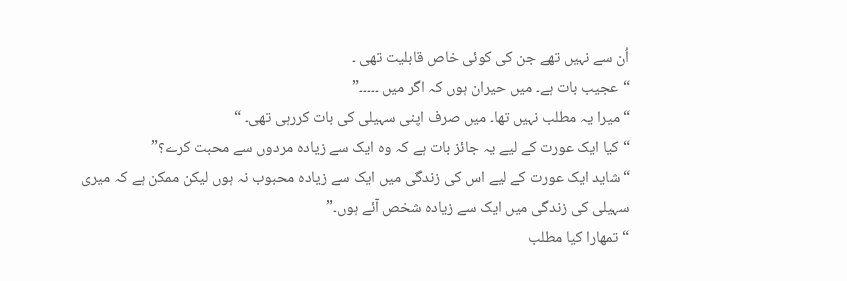اُن سے نہیں تھے جن کی کوئی خاص قابلیت تھی ۔
“عجیب بات ہے۔ میں حیران ہوں کہ اگر میں ۔۔۔۔۔”
“میرا یہ مطلب نہیں تھا۔ میں صرف اپنی سہیلی کی بات کررہی تھی۔ “
“کیا ایک عورت کے لیے یہ جائز بات ہے کہ وہ ایک سے زیادہ مردوں سے محبت کرے؟”
“شاید ایک عورت کے لیے اس کی زندگی میں ایک سے زیادہ محبوب نہ ہوں لیکن ممکن ہے کہ میری سہیلی کی زندگی میں ایک سے زیادہ شخص آئے ہوں۔”
“تمھارا کیا مطلب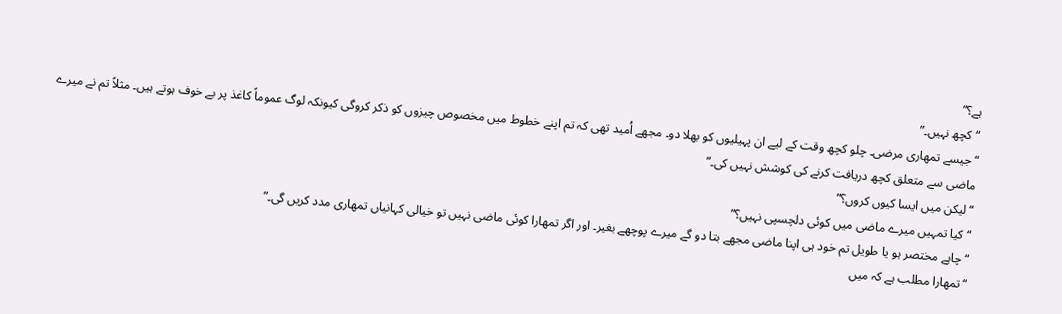ہے؟”
“کچھ نہیں۔”
“جیسے تمھاری مرضی۔ چلو کچھ وقت کے لیے ان پہیلیوں کو بھلا دو۔ مجھے اُمید تھی کہ تم اپنے خطوط میں مخصوص چیزوں کو ذکر کروگی کیونکہ لوگ عموماً کاغذ پر بے خوف ہوتے ہیں۔ مثلاً تم نے میرے ماضی سے متعلق کچھ دریافت کرنے کی کوشش نہیں کی۔”
“لیکن میں ایسا کیوں کروں؟”
“کیا تمہیں میرے ماضی میں کوئی دلچسپی نہیں؟”
“چاہے مختصر ہو یا طویل تم خود ہی اپنا ماضی مجھے بتا دو گے میرے پوچھے بغیر۔ اور اگر تمھارا کوئی ماضی نہیں تو خیالی کہانیاں تمھاری مدد کریں گی۔”
“تمھارا مطلب ہے کہ میں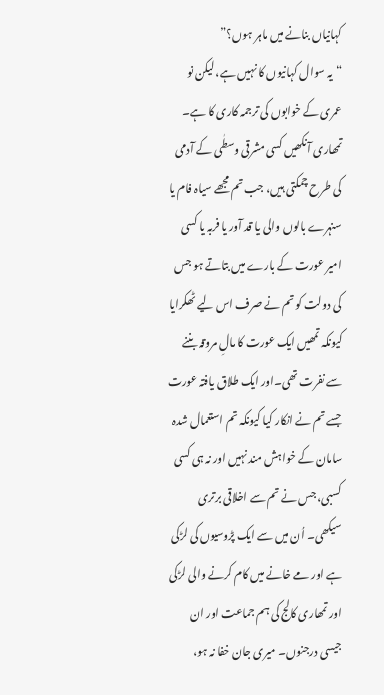کہانیاں بنانے میں ماہر ہوں؟”
“یہ سوال کہانیوں کا نہیں ہے، لیکن نو عمری کے خوابوں کی ترجمہ کاری کا ہے۔ تمھاری آنکھیں کسی مشرقی وسطٰی کے آدمی کی طرح چمکتی ہیں، جب تم مجھے سیاہ فام یا سنہرے بالوں والی یا قد آور یا فربہ یا کسی امیر عورت کے بارے میں بتاتے ہو جس کی دولت کو تم نے صرف اس لیے ٹھکرایا کیونکہ تمھیں ایک عورت کا مالِ مروقہ بننے سے نفرت تھی۔اور ایک طلاق یافتہ عورت جسے تم نے انکار کیا کیونکہ تم استعمال شدہ سامان کے خواہش مند نہیں اور نہ ہی کسی کسبی، جس نے تم سے اخلاقی برتری سیکھی۔ اُن میں سے ایک پڑوسیوں کی لڑکی ہے اور مے خانے میں کام کرنے والی لڑکی اور تمھاری کالج کی ہم جماعت اور ان جیسی درجنوں۔ میری جان خفا نہ ہو،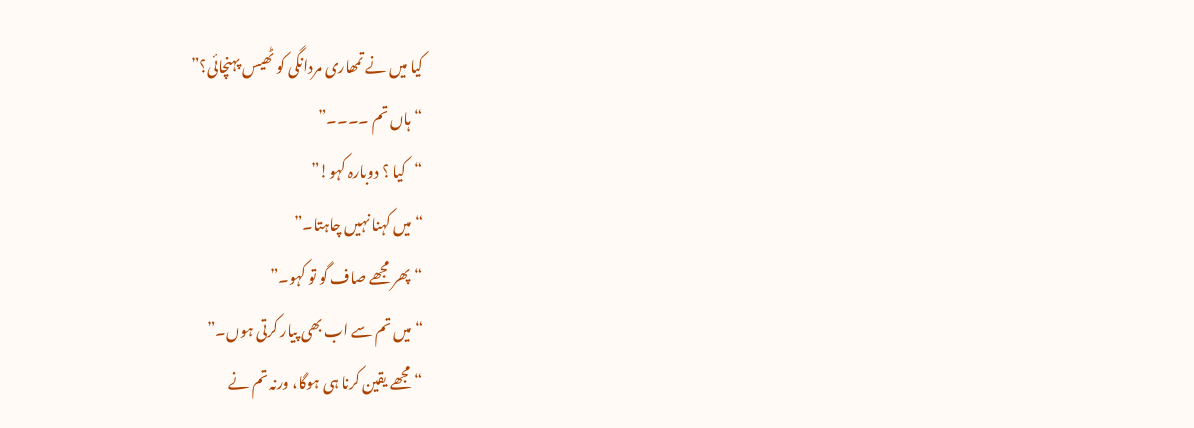کیا میں نے تمھاری مردانگی کو ٹھیس پہنچائی؟”
“ہاں تم ۔۔۔۔”
“کیا ؟ دوبارہ کہو!”
“میں کہنا نہیں چاہتا۔”
“پھر مجھے صاف گو تو کہو۔”
“میں تم سے اب بھی پیار کرتی ہوں۔”
“مجھے یقین کرنا ہی ہوگا، ورنہ تم نے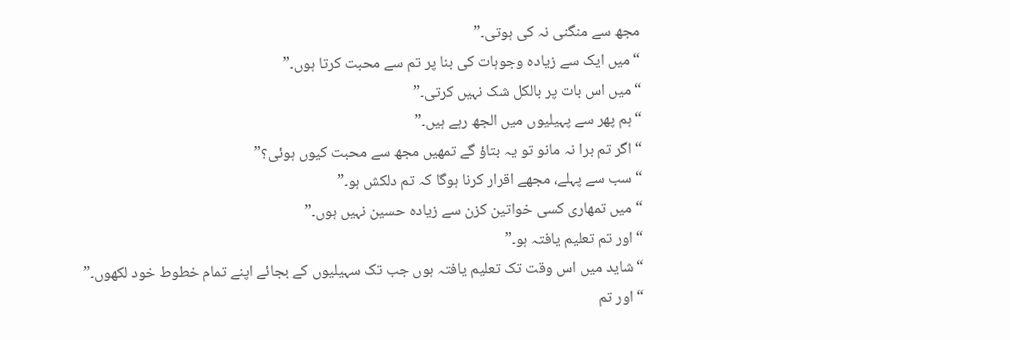مجھ سے منگنی نہ کی ہوتی۔”
“میں ایک سے زیادہ وجوہات کی بنا پر تم سے محبت کرتا ہوں۔”
“میں اس بات پر بالکل شک نہیں کرتی۔”
“ہم پھر سے پہیلیوں میں الجھ رہے ہیں۔”
“اگر تم برا نہ مانو تو یہ بتاؤ گے تمھیں مجھ سے محبت کیوں ہوئی؟”
“سب سے پہلے، مجھے اقرار کرنا ہوگا کہ تم دلکش ہو۔”
“میں تمھاری کسی خواتین کزن سے زیادہ حسین نہیں ہوں۔”
“اور تم تعلیم یافتہ ہو۔”
“شاید میں اس وقت تک تعلیم یافتہ ہوں جب تک سہیلیوں کے بجائے اپنے تمام خطوط خود لکھوں۔”
“اور تم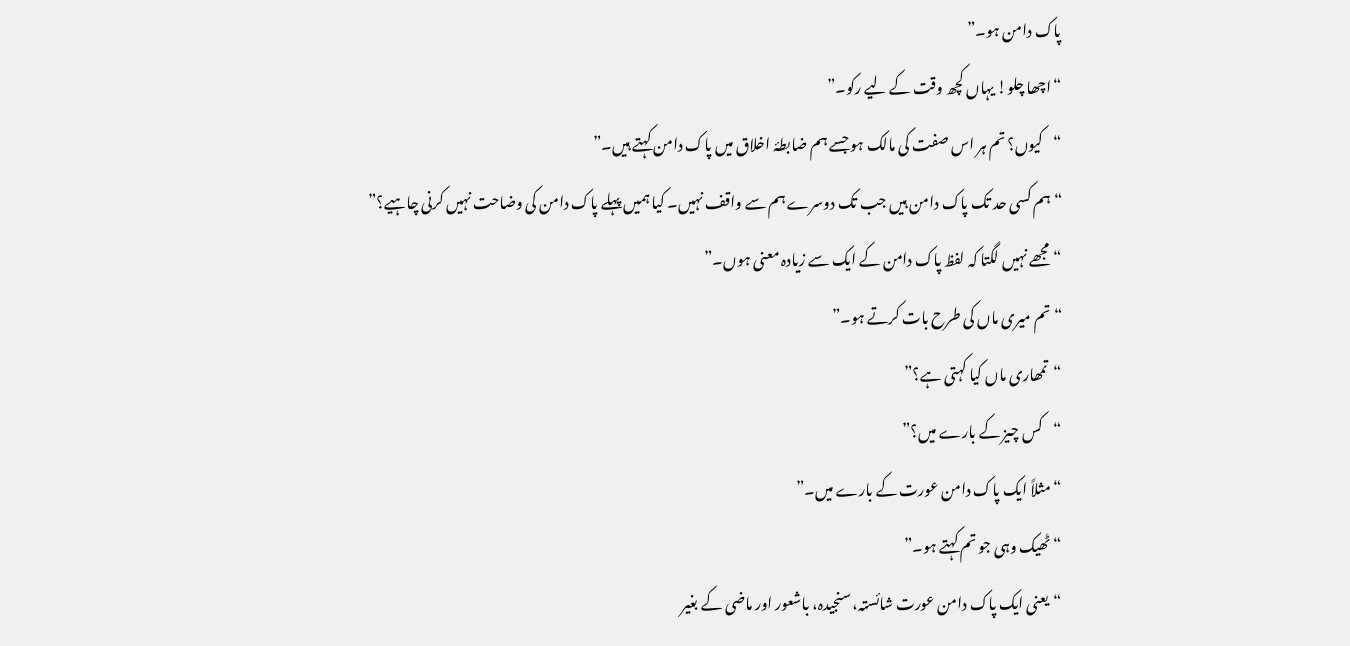پاک دامن ہو۔”
“اچھا چلو! یہاں کچھ وقت کے لیے رکو۔”
“کیوں؟ تم ہر اس صفت کی مالک ہو جسے ہم ضابطۂ اخلاق میں پاک دامن کہتے ہیں۔”
“ہم کسی حد تک پاک دامن ہیں جب تک دوسرے ہم سے واقف نہیں۔ کیا ہمیں پہلے پاک دامن کی وضاحت نہیں کرنی چاہیے؟”
“مجھے نہیں لگتا کہ لفظ پاک دامن کے ایک سے زیادہ معنی ہوں۔”
“تم میری ماں کی طرح بات کرتے ہو۔”
“تمھاری ماں کیا کہتی ہے؟”
“کس چیز کے بارے میں؟”
“مثلاً ایک پاک دامن عورت کے بارے میں۔”
“ٹھیک وہی جو تم کہتے ہو۔”
“یعنی ایک پاک دامن عورت شائستہ، سنجیدہ، باشعور اور ماضی کے بغیر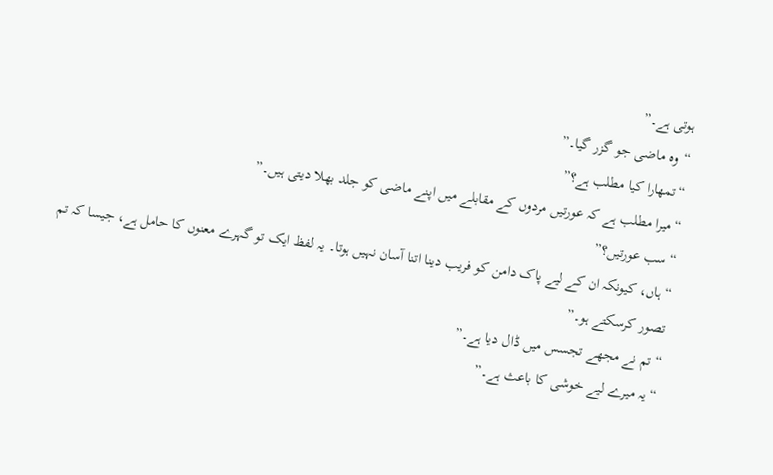ہوتی ہے۔”
“وہ ماضی جو گزر گیا۔”
“تمھارا کیا مطلب ہے؟”
“میرا مطلب ہے کہ عورتیں مردوں کے مقابلے میں اپنے ماضی کو جلد بھلا دیتی ہیں۔”
“سب عورتیں؟”
“ہاں، کیونکہ ان کے لیے پاک دامن کو فریب دینا اتنا آسان نہیں ہوتا۔ یہ لفظ ایک تو گہرے معنوں کا حامل ہے، جیسا کہ تم تصور کرسکتے ہو۔”
“تم نے مجھے تجسس میں ڈال دیا ہے۔”
“یہ میرے لیے خوشی کا باعث ہے۔”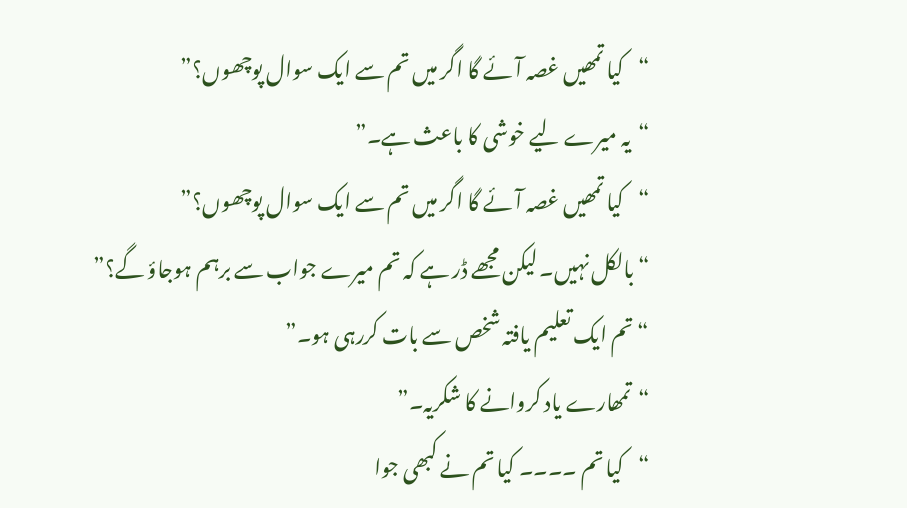“کیا تمھیں غصہ آئے گا اگر میں تم سے ایک سوال پوچھوں؟”
“یہ میرے لیے خوشی کا باعث ہے۔”
“کیا تمھیں غصہ آئے گا اگر میں تم سے ایک سوال پوچھوں؟”
“بالکل نہیں۔ لیکن مجھے ڈر ہے کہ تم میرے جواب سے برہم ہوجاؤ گے؟”
“تم ایک تعلیم یافتہ شخص سے بات کررہی ہو۔”
“تمھارے یاد کروانے کا شکریہ۔”
“کیا تم ۔۔۔۔ کیا تم نے کبھی جوا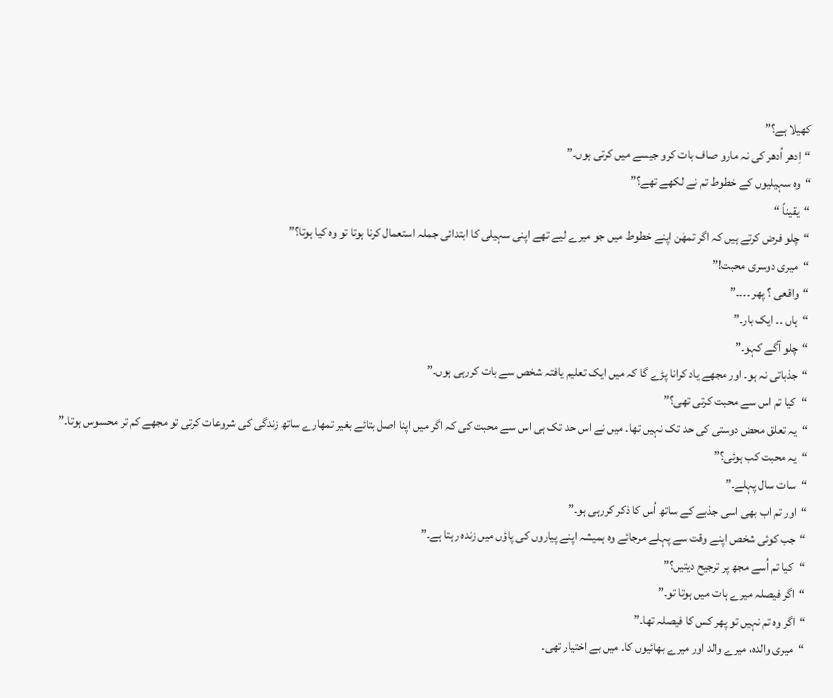کھیلا ہے؟”
“اِدھر اُدھر کی نہ مارو صاف بات کرو جیسے میں کرتی ہوں۔”
“وہ سہیلیوں کے خطوط تم نے لکھے تھے؟”
“یقیناً “
“چلو فرض کرتے ہیں کہ اگر تمھٰن اپنے خطوط میں جو میرے لیے تھے اپنی سہیلی کا ابتدائی جملہ استعمال کرنا ہوتا تو وہ کیا ہوتا؟”
“میری دوسری محبت!”
“واقعی ؟ پھر ۔۔۔۔”
“ہاں ۔۔ ایک بار۔”
“چلو آگے کہو۔”
“جذباتی نہ ہو۔ اور مجھے یاد کرانا پڑے گا کہ میں ایک تعلیم یافتہ شخص سے بات کررہی ہوں۔”
“کیا تم اس سے محبت کرتی تھی؟”
“یہ تعلق محض دوستی کی حد تک نہیں تھا۔ میں نے اس حد تک ہی اس سے محبت کی کہ اگر میں اپنا اصل بتائے بغیر تمھارے ساتھ زندگی کی شروعات کرتی تو مجھے کم تر محسوس ہوتا۔”
“یہ محبت کب ہوئی؟”
“سات سال پہلے۔”
“اور تم اب بھی اسی جذبے کے ساتھ اُس کا ذکر کررہی ہو۔”
“جب کوئی شخص اپنے وقت سے پہلے مرجائے وہ ہمیشہ اپنے پیاروں کی پاؤں میں زندہ رہتا ہے۔”
“کیا تم اُسے مجھ پر ترجیح دیتیں؟”
“اگر فیصلہ میرے ہات میں ہوتا تو۔”
“اگر وہ تم نہیں تو پھر کس کا فیصلہ تھا۔”
“میری والدہ، میرے والد اور میرے بھائیوں کا۔ میں بے اختیار تھی۔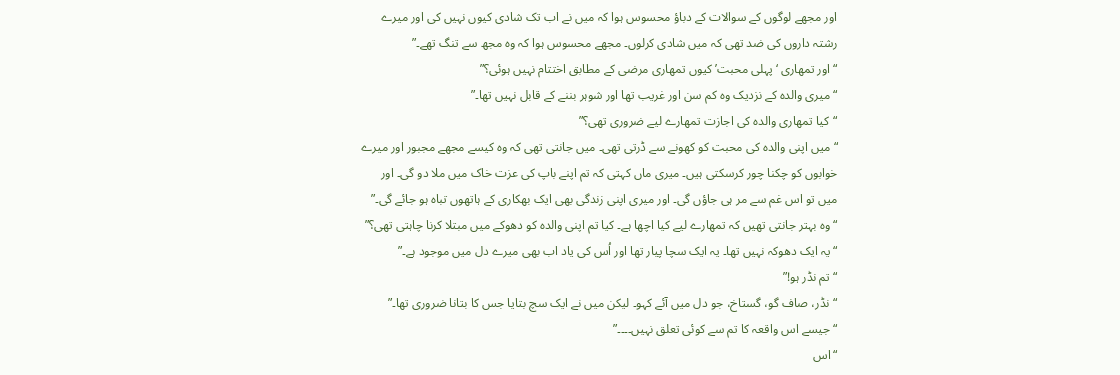اور مجھے لوگوں کے سوالات کے دباؤ محسوس ہوا کہ میں نے اب تک شادی کیوں نہیں کی اور میرے رشتہ داروں کی ضد تھی کہ میں شادی کرلوں۔ مجھے محسوس ہوا کہ وہ مجھ سے تنگ تھے۔”
“اور تمھاری ‘پہلی محبت’ کیوں تمھاری مرضی کے مطابق اختتام نہیں ہوئی؟”
“میری والدہ کے نزدیک وہ کم سن اور غریب تھا اور شوہر بننے کے قابل نہیں تھا۔”
“کیا تمھاری والدہ کی اجازت تمھارے لیے ضروری تھی؟”
“میں اپنی والدہ کی محبت کو کھونے سے ڈرتی تھی۔ میں جانتی تھی کہ وہ کیسے مجھے مجبور اور میرے خوابوں کو چکنا چور کرسکتی ہیں۔ میری ماں کہتی کہ تم اپنے باپ کی عزت خاک میں ملا دو گی۔ اور میں تو اس غم سے مر ہی جاؤں گی۔ اور میری اپنی زندگی بھی ایک بھکاری کے ہاتھوں تباہ ہو جائے گی۔”
“وہ بہتر جانتی تھیں کہ تمھارے لیے کیا اچھا ہے۔ کیا تم اپنی والدہ کو دھوکے میں مبتلا کرنا چاہتی تھی؟”
“یہ ایک دھوکہ نہیں تھا۔ یہ ایک سچا پیار تھا اور اُس کی یاد اب بھی میرے دل میں موجود ہے۔”
“تم نڈر ہو!”
“نڈر، صاف گو، گستاخ، جو دل میں آئے کہو۔ لیکن میں نے ایک سچ بتایا جس کا بتانا ضروری تھا۔”
“جیسے اس واقعہ کا تم سے کوئی تعلق نہیں۔۔۔۔”
“اس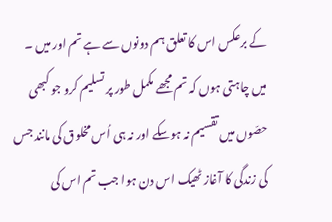کے برعکس اس کا تعلق ہم دونوں سے ہے تم اور میں ۔ میں چاہتی ہوں کہ تم مجھے مکمل طور پر تسلیم کرو جو کبھی حصّوں میں تقسیم نہ ہوسکے اور نہ ہی اُس مخلوق کی مانند جس کی زندگی کا آغاز ٹھیک اس دن ہوا جب تم اس کی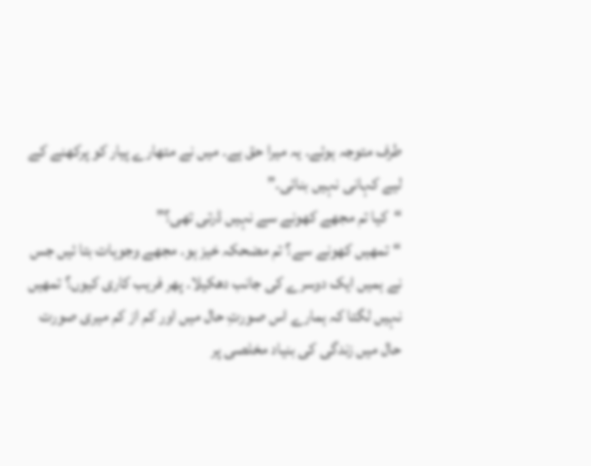طرف متوجہ ہوئے۔ یہ میرا حق ہے۔ میں نے متھارے پیار کو پرکھنے کے لیے کہانی نہیں بنائی۔”
“کیا تم مجھے کھونے سے نہیں ڈرتی تھی؟”
“تمھیں کھونے سے؟ تم مضحکہ خیز ہو۔ مجھے وجوہات بتا ئیں جس نے ہمیں ایک دوسرے کی جانب دھکیلا۔ پھر فریب کاری کیوں؟ تمھیں نہیں لگتا کہ ہمارے اس صورتِ حال میں اور کم از کم میری صورت حال میں زندگی کی بنیاد مخلصی پر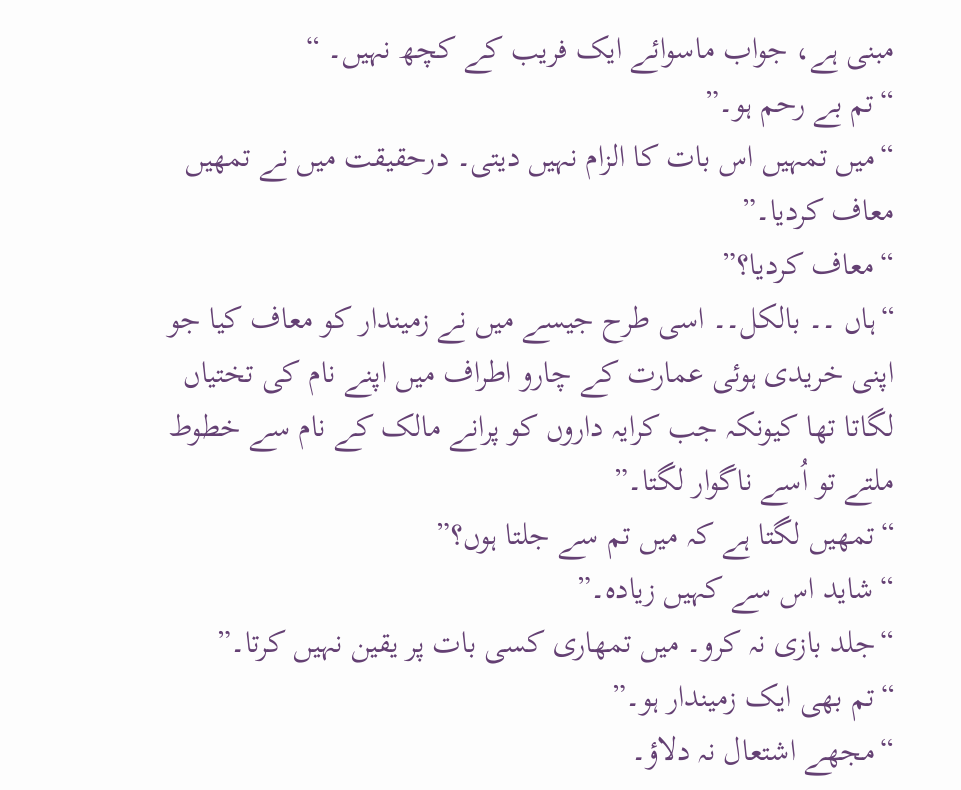مبنی ہے، جواب ماسوائے ایک فریب کے کچھ نہیں۔ “
“تم بے رحم ہو۔”
“میں تمہیں اس بات کا الزام نہیں دیتی۔ درحقیقت میں نے تمھیں معاف کردیا۔”
“معاف کردیا؟”
“ہاں ۔۔ بالکل۔۔ اسی طرح جیسے میں نے زمیندار کو معاف کیا جو اپنی خریدی ہوئی عمارت کے چارو اطراف میں اپنے نام کی تختیاں لگاتا تھا کیونکہ جب کرایہ داروں کو پرانے مالک کے نام سے خطوط ملتے تو اُسے ناگوار لگتا۔”
“تمھیں لگتا ہے کہ میں تم سے جلتا ہوں؟”
“شاید اس سے کہیں زیادہ۔”
“جلد بازی نہ کرو۔ میں تمھاری کسی بات پر یقین نہیں کرتا۔”
“تم بھی ایک زمیندار ہو۔”
“مجھے اشتعال نہ دلاؤ۔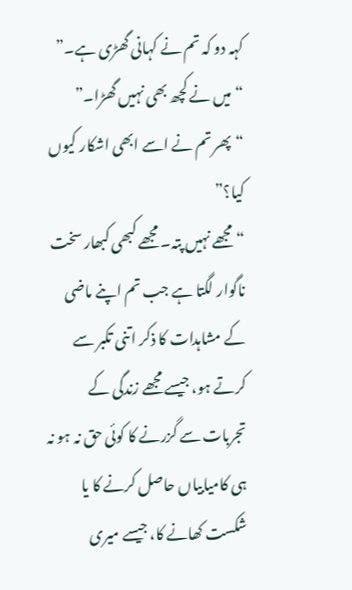کہہ دو کہ تم نے کہانی گھڑی ہے۔”
“میں نے کچھ بھی نہیں گھڑا۔”
“پھر تم نے اسے ابھی اشکار کیوں کیا؟”
“مجھے نہیں پتہ۔ مجھے کبھی کبھار سخت ناگوار لگتا ہے جب تم اپنے ماضی کے مشاہدات کا ذکر اتنی تکبر سے کرتے ہو، جیسے مجھے زندگی کے تجربات سے گزرنے کا کوئی حق نہ ہو نہ ہی کامیابیاں حاصل کرنے کا یا شکست کھانے کا، جیسے میری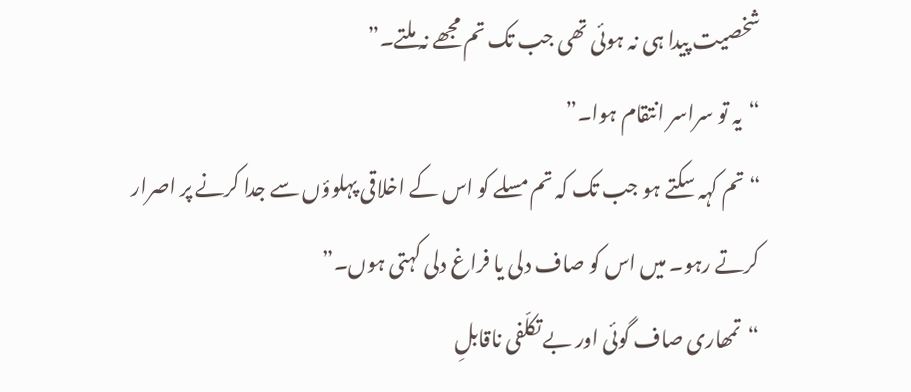شخصیت پیدا ہی نہ ہوئی تھی جب تک تم مجھے نہ ملتے۔”
“یہ تو سراسر انتقام ہوا۔”
“تم کہہ سکتے ہو جب تک کہ تم مسلے کو اس کے اخلاقی پہلوؤں سے جدا کرنے پر اصرار کرتے رہو۔ میں اس کو صاف دلی یا فراغ دلی کہتی ہوں۔”
“تمھاری صاف گوئی اور بے تکلّفی ناقابلِ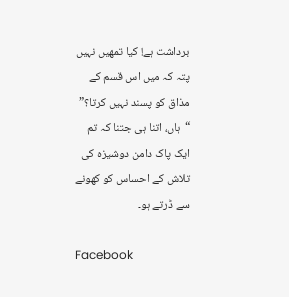برداشت ہے! کیا تمھیں نہیں پتہ کہ میں اس قسم کے مذاق کو پسند نہیں کرتا؟”
“ہاں، اتنا ہی جتنا کہ تم ایک پاک دامن دوشیزہ کی تلاش کے احساس کو کھونے سے ڈرتے ہو۔

Facebook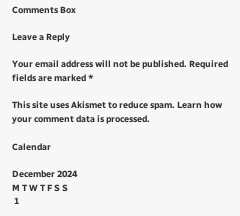Comments Box

Leave a Reply

Your email address will not be published. Required fields are marked *

This site uses Akismet to reduce spam. Learn how your comment data is processed.

Calendar

December 2024
M T W T F S S
 1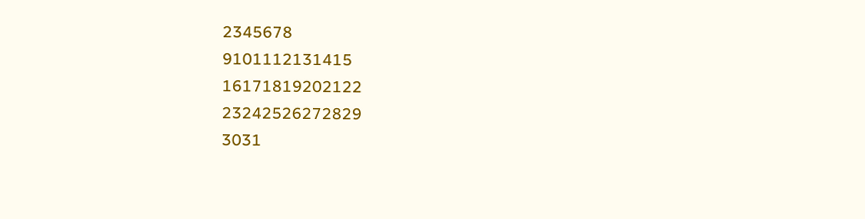2345678
9101112131415
16171819202122
23242526272829
3031